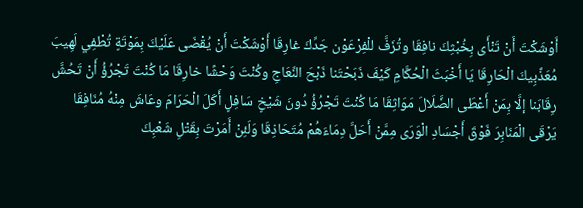أَوْشَكْتَ أَنْ تَنْأَى بِخُبْثِكَ نافِقَا وتُزَفَّ للْفِرْعَوْن جَدِّكَ غارِقَا أَوْشَكْتَ أَنْ يُقْضَى عَلَيْكَ بِمَوْتَةٍ تُطْفِي لَهِيبَ مُعَذَّبِيكَ الْحَارِقَا يَا أَخْبَثَ الْحُكَّامِ كَيْفَ ذَبَحْتَنا ذَبْحَ النِّعَاجِ وكُنْتَ وَحْشًا خارِقَا مَا كُنْتَ تَجْرُؤُ أَنْ تَحُشَّ رِقَابَنا إلَّا بِمَنْ أَعْطَى الضَّلَالَ مَوَاثِقَا مَا كُنْتَ تَجْرُؤُ دُونَ شَيْخٍ سَافِلٍ أَكَلَ الْحَرَامَ وعَاشَ مِنْهُ مُنَافِقَا يَرْقَى الْمَنَابِرَ فَوْقَ أَجْسَادِ الْوَرَى مِمَّنْ أَحَلَّ دِمَاءَهُمْ مُتَحَاذِقَا وَلَئِنْ أَمَرْتَ بِقَتْلِ شَعْبِكَ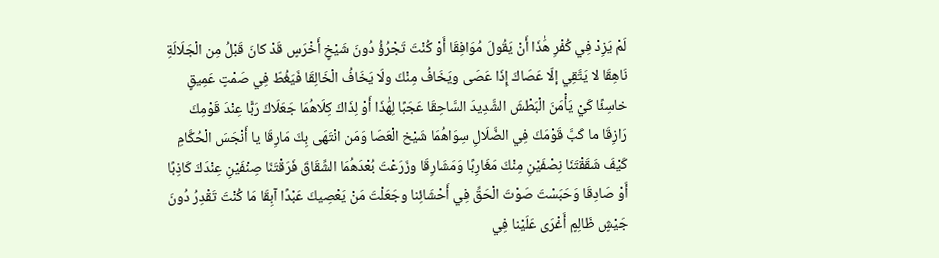لَمْ يَزِدْ فِي كُفْرِ هَٰذَا أَنْ يَقُولَ مُوَافِقَا أَوْ كُنْتَ تَجْرُؤُ دُونَ شَيْخٍ أَخْرَسٍ قَدْ كانَ قَبْلُ مِن الْجَلَالَةِ نَاهِقَا لا يَتَّقِي إلّا عَصَاكَ إِذَا عَصَى ويَخَافُ مِنْكَ ولَا يَخَافُ الْخَالِقَا فَيَغُطّ فِي صَمْتٍ عَمِيقٍ خاسِئًا كَيْ يَأْمَنَ الْبَطْشَ الشَّدِيدَ السَّاحِقَا عَجَبًا لِهَٰذَا أَوْ لِذَاكَ كِلَاهُمَا جَعَلَاكَ رَبًّا عِنْدَ قَوْمِكَ رَازِقَا ما كَبَّ قَوْمَكَ فِي الضَّلَالِ سِوَاهُمَا شَيْخ الْعَصَا وَمَن انْتَهَى بِكَ مَارِقَا يا أَنْجَسَ الْحُكَّامِ كَيْفَ شَقَقْتَنَا نِصْفَيْنِ مِنْكَ مَغَارِبًا وَمَشَارِقَا وزَرَعْتَ بُعْدَهُمَا الشِّقَاقَ فَرَقْتَنَا صِنْفَيْنِ عِنْدَكَ كَاذِبًا أَوْ صَادِقَا وَحَبَسْتَ صَوْتَ الْحَقِّ فِي أَحْشَائِنا وجَعَلْتَ مَنْ يَعْصِيكَ عَبْدًا آبِقَا مَا كُنْتَ تَقْدِرُ دُونَ جَيْشٍ ظَالِمٍ أَغْرَى عَلَيْنا فِي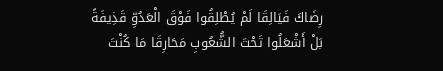رِضَاكَ فَيَالِقَا لَمْ يُطْلِقُوا فَوْقَ الْعَدُوِّ قَذِيفَةً بَلْ أَشْعَلُوا تَحْتَ الشُّعُوبِ مَحَارِقَا مَا كُنْتَ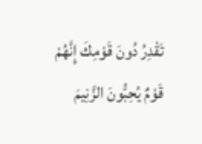تَقْدِرُ دُونَ قَوْمِكَ إِنَّهُمْ قَوْمٌ يُحِبُّونَ الزَّنِيمَ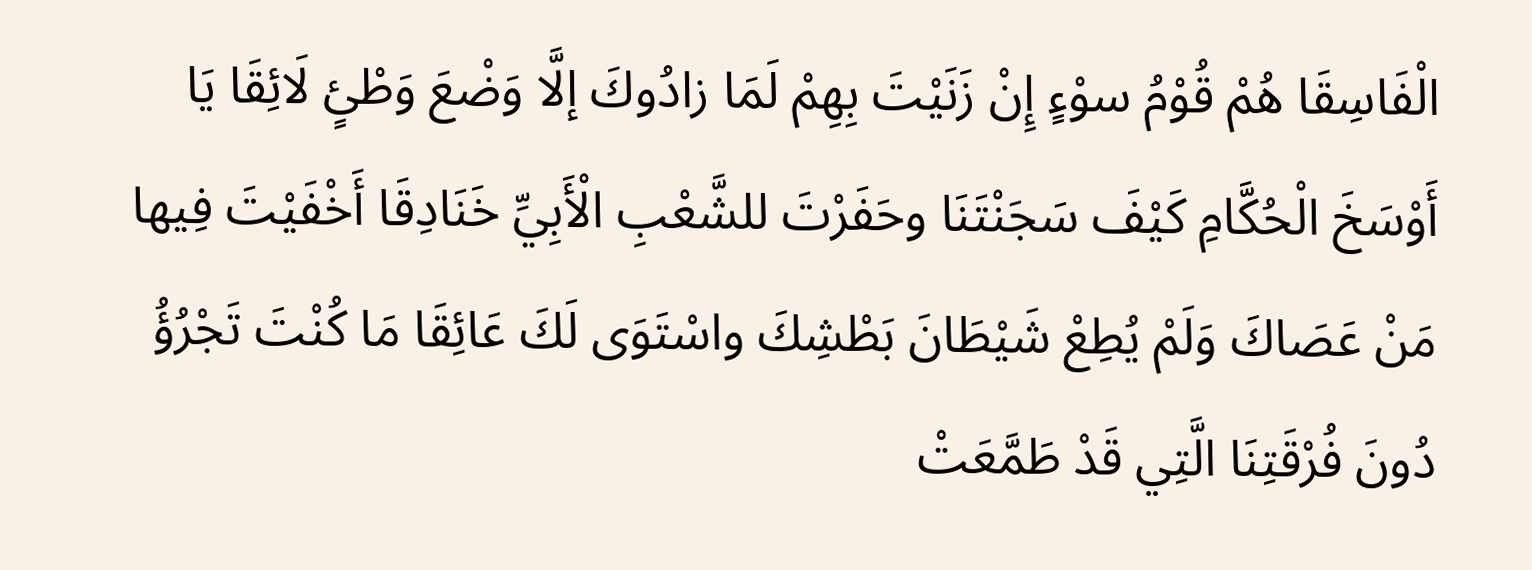الْفَاسِقَا هُمْ قُوْمُ سوْءٍ إِنْ زَنَيْتَ بِهِمْ لَمَا زادُوكَ إلَّا وَضْعَ وَطْئٍ لَائِقَا يَا أَوْسَخَ الْحُكَّامِ كَيْفَ سَجَنْتَنَا وحَفَرْتَ للشَّعْبِ الْأَبِيِّ خَنَادِقَا أَخْفَيْتَ فِيها مَنْ عَصَاكَ وَلَمْ يُطِعْ شَيْطَانَ بَطْشِكَ واسْتَوَى لَكَ عَائِقَا مَا كُنْتَ تَجْرُؤُ دُونَ فُرْقَتِنَا الَّتِي قَدْ طَمَّعَتْ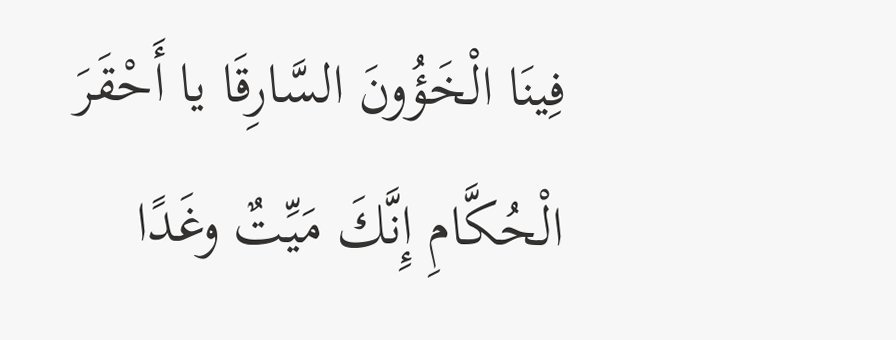فِينَا الْخَؤُونَ السَّارِقَا يا أَحْقَرَ الْحُكَّامِ إِنَّكَ مَيِّتٌ وغَدًا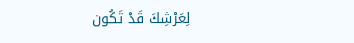لِعَرْشِكَ قَدْ تَكُون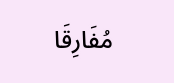مُفَارِقَا